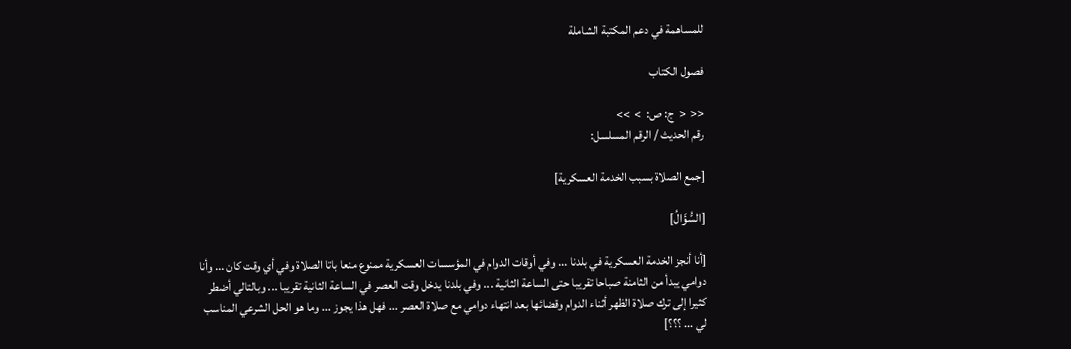للمساهمة في دعم المكتبة الشاملة

فصول الكتاب

<<  <  ج: ص:  >  >>
رقم الحديث / الرقم المسلسل:

[جمع الصلاة بسبب الخدمة العسكرية]

[السُّؤَالُ]

[أنا أنجز الخدمة العسكرية في بلدنا ... وفي أوقات الدوام في المؤسسات العسكرية ممنوع منعا باتا الصلاة وفي أي وقت كان ... وأنا دوامي يبدأ من الثامنة صباحا تقريبا حتى الساعة الثانية ... وفي بلدنا يدخل وقت العصر في الساعة الثانية تقريبا ... وبالتالي أضطر كثيرا إلى ترك صلاة الظهر أثناء الدوام وقضائها بعد انتهاء دوامي مع صلاة العصر ... فهل هذا يجوز ... وما هو الحل الشرعي المناسب لي ... ؟؟؟]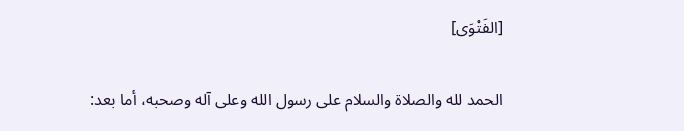[الفَتْوَى]

الحمد لله والصلاة والسلام على رسول الله وعلى آله وصحبه، أما بعد: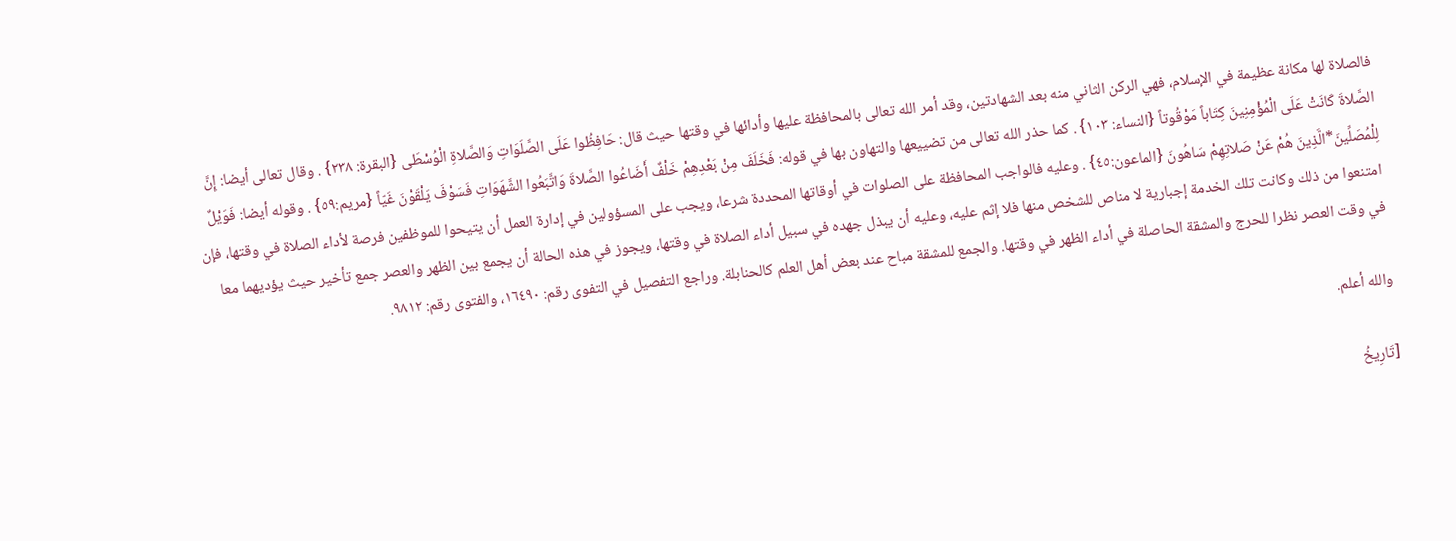فالصلاة لها مكانة عظيمة في الإسلام، فهي الركن الثاني منه بعد الشهادتين، وقد أمر الله تعالى بالمحافظة عليها وأدائها في وقتها حيث قال: حَافِظُوا عَلَى الصَّلَوَاتِ وَالصَّلاةِ الْوُسْطَى {البقرة: ٢٣٨} . وقال تعالى أيضا: إِنَّ الصَّلاةَ كَانَتْ عَلَى الْمُؤْمِنِينَ كِتَاباً مَوْقُوتاً {النساء: ١٠٣} . كما حذر الله تعالى من تضييعها والتهاون بها في قوله: فَخَلَفَ مِنْ بَعْدِهِمْ خَلْفٌ أَضَاعُوا الصَّلاةَ وَاتَّبَعُوا الشَّهَوَاتِ فَسَوْفَ يَلْقَوْنَ غَيّاً {مريم:٥٩} . وقوله أيضا: فَوَيْلٌ لِلْمُصَلِّينَ*الَّذِينَ هُمْ عَنْ صَلاتِهِمْ سَاهُونَ {الماعون:٤٥} . وعليه فالواجب المحافظة على الصلوات في أوقاتها المحددة شرعا، ويجب على المسؤولين في إدارة العمل أن يتيحوا للموظفين فرصة لأداء الصلاة في وقتها، فإن امتنعوا من ذلك وكانت تلك الخدمة إجبارية لا مناص للشخص منها فلا إثم عليه، وعليه أن يبذل جهده في سبيل أداء الصلاة في وقتها، ويجوز في هذه الحالة أن يجمع بين الظهر والعصر جمع تأخير حيث يؤديهما معا في وقت العصر نظرا للحرج والمشقة الحاصلة في أداء الظهر في وقتها. والجمع للمشقة مباح عند بعض أهل العلم كالحنابلة. وراجع التفصيل في التفوى رقم: ١٦٤٩٠، والفتوى رقم: ٩٨١٢.

والله أعلم.

[تَارِيخُ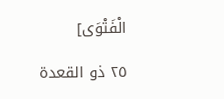الْفَتْوَى]

٢٥ ذو القعدة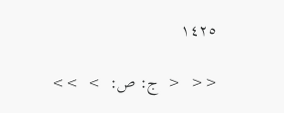١٤٢٥

<<  <  ج: ص:  >  >>